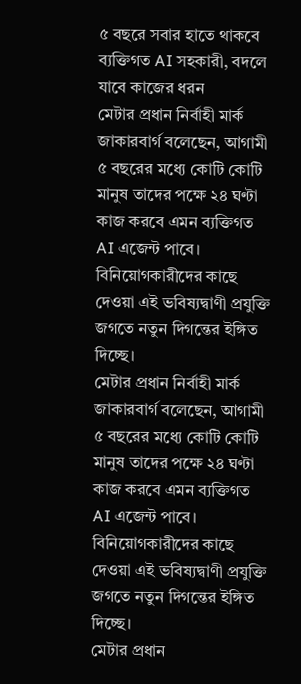৫ বছরে সবার হাতে থাকবে ব্যক্তিগত AI সহকারী, বদলে যাবে কাজের ধরন
মেটার প্রধান নির্বাহী মার্ক জাকারবার্গ বলেছেন, আগামী ৫ বছরের মধ্যে কোটি কোটি মানুষ তাদের পক্ষে ২৪ ঘণ্টা কাজ করবে এমন ব্যক্তিগত AI এজেন্ট পাবে। বিনিয়োগকারীদের কাছে দেওয়া এই ভবিষ্যদ্বাণী প্রযুক্তি জগতে নতুন দিগন্তের ইঙ্গিত দিচ্ছে।
মেটার প্রধান নির্বাহী মার্ক জাকারবার্গ বলেছেন, আগামী ৫ বছরের মধ্যে কোটি কোটি মানুষ তাদের পক্ষে ২৪ ঘণ্টা কাজ করবে এমন ব্যক্তিগত AI এজেন্ট পাবে। বিনিয়োগকারীদের কাছে দেওয়া এই ভবিষ্যদ্বাণী প্রযুক্তি জগতে নতুন দিগন্তের ইঙ্গিত দিচ্ছে।
মেটার প্রধান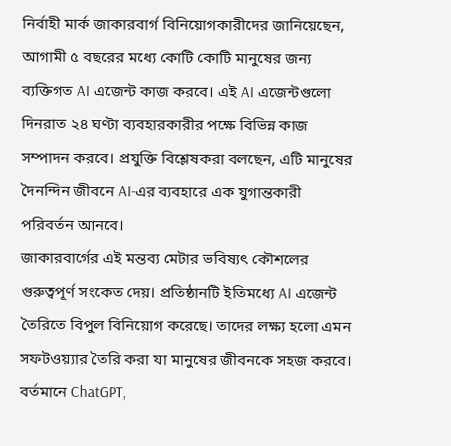নির্বাহী মার্ক জাকারবার্গ বিনিয়োগকারীদের জানিয়েছেন, আগামী ৫ বছরের মধ্যে কোটি কোটি মানুষের জন্য ব্যক্তিগত AI এজেন্ট কাজ করবে। এই AI এজেন্টগুলো দিনরাত ২৪ ঘণ্টা ব্যবহারকারীর পক্ষে বিভিন্ন কাজ সম্পাদন করবে। প্রযুক্তি বিশ্লেষকরা বলছেন, এটি মানুষের দৈনন্দিন জীবনে AI-এর ব্যবহারে এক যুগান্তকারী পরিবর্তন আনবে।
জাকারবার্গের এই মন্তব্য মেটার ভবিষ্যৎ কৌশলের গুরুত্বপূর্ণ সংকেত দেয়। প্রতিষ্ঠানটি ইতিমধ্যে AI এজেন্ট তৈরিতে বিপুল বিনিয়োগ করেছে। তাদের লক্ষ্য হলো এমন সফটওয়্যার তৈরি করা যা মানুষের জীবনকে সহজ করবে। বর্তমানে ChatGPT,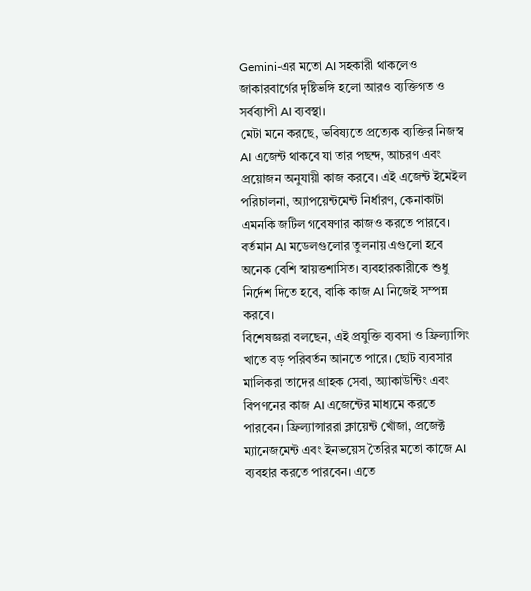Gemini-এর মতো AI সহকারী থাকলেও জাকারবার্গের দৃষ্টিভঙ্গি হলো আরও ব্যক্তিগত ও সর্বব্যাপী AI ব্যবস্থা।
মেটা মনে করছে, ভবিষ্যতে প্রত্যেক ব্যক্তির নিজস্ব AI এজেন্ট থাকবে যা তার পছন্দ, আচরণ এবং প্রয়োজন অনুযায়ী কাজ করবে। এই এজেন্ট ইমেইল পরিচালনা, অ্যাপয়েন্টমেন্ট নির্ধারণ, কেনাকাটা এমনকি জটিল গবেষণার কাজও করতে পারবে। বর্তমান AI মডেলগুলোর তুলনায় এগুলো হবে অনেক বেশি স্বায়ত্তশাসিত। ব্যবহারকারীকে শুধু নির্দেশ দিতে হবে, বাকি কাজ AI নিজেই সম্পন্ন করবে।
বিশেষজ্ঞরা বলছেন, এই প্রযুক্তি ব্যবসা ও ফ্রিল্যান্সিং খাতে বড় পরিবর্তন আনতে পারে। ছোট ব্যবসার মালিকরা তাদের গ্রাহক সেবা, অ্যাকাউন্টিং এবং বিপণনের কাজ AI এজেন্টের মাধ্যমে করতে পারবেন। ফ্রিল্যান্সাররা ক্লায়েন্ট খোঁজা, প্রজেক্ট ম্যানেজমেন্ট এবং ইনভয়েস তৈরির মতো কাজে AI ব্যবহার করতে পারবেন। এতে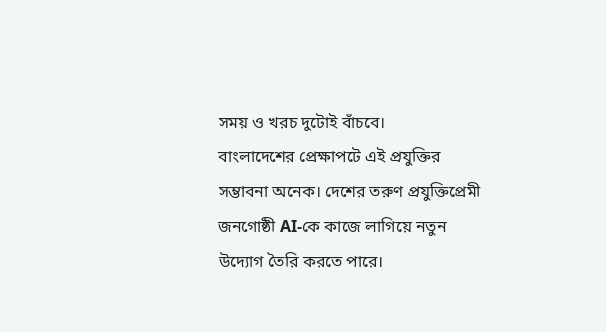সময় ও খরচ দুটোই বাঁচবে।
বাংলাদেশের প্রেক্ষাপটে এই প্রযুক্তির সম্ভাবনা অনেক। দেশের তরুণ প্রযুক্তিপ্রেমী জনগোষ্ঠী AI-কে কাজে লাগিয়ে নতুন উদ্যোগ তৈরি করতে পারে।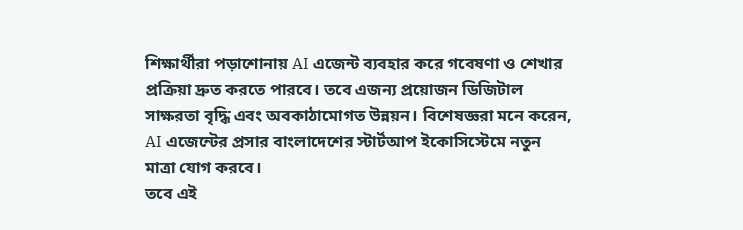শিক্ষার্থীরা পড়াশোনায় AI এজেন্ট ব্যবহার করে গবেষণা ও শেখার প্রক্রিয়া দ্রুত করতে পারবে। তবে এজন্য প্রয়োজন ডিজিটাল সাক্ষরতা বৃদ্ধি এবং অবকাঠামোগত উন্নয়ন। বিশেষজ্ঞরা মনে করেন, AI এজেন্টের প্রসার বাংলাদেশের স্টার্টআপ ইকোসিস্টেমে নতুন মাত্রা যোগ করবে।
তবে এই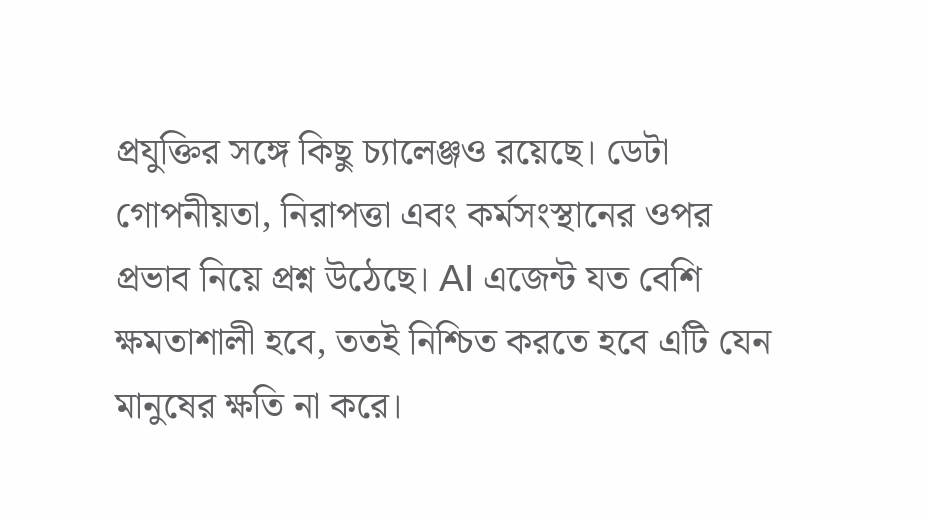প্রযুক্তির সঙ্গে কিছু চ্যালেঞ্জও রয়েছে। ডেটা গোপনীয়তা, নিরাপত্তা এবং কর্মসংস্থানের ওপর প্রভাব নিয়ে প্রশ্ন উঠেছে। AI এজেন্ট যত বেশি ক্ষমতাশালী হবে, ততই নিশ্চিত করতে হবে এটি যেন মানুষের ক্ষতি না করে।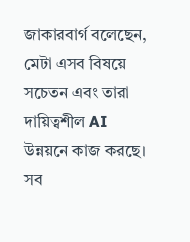জাকারবার্গ বলেছেন, মেটা এসব বিষয়ে সচেতন এবং তারা দায়িত্বশীল AI উন্নয়নে কাজ করছে।
সব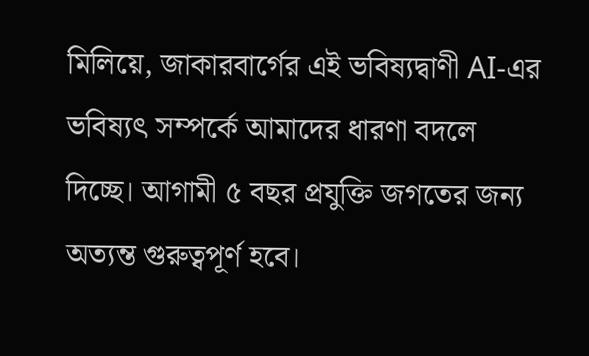মিলিয়ে, জাকারবার্গের এই ভবিষ্যদ্বাণী AI-এর ভবিষ্যৎ সম্পর্কে আমাদের ধারণা বদলে দিচ্ছে। আগামী ৫ বছর প্রযুক্তি জগতের জন্য অত্যন্ত গুরুত্বপূর্ণ হবে।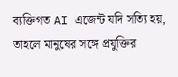ব্যক্তিগত AI এজেন্ট যদি সত্যি হয়, তাহলে মানুষের সঙ্গে প্রযুক্তির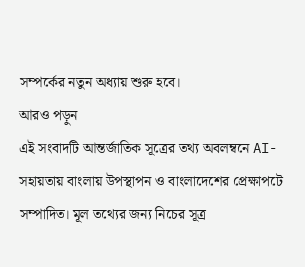সম্পর্কের নতুন অধ্যায় শুরু হবে।
আরও পড়ুন
এই সংবাদটি আন্তর্জাতিক সূত্রের তথ্য অবলম্বনে AI-সহায়তায় বাংলায় উপস্থাপন ও বাংলাদেশের প্রেক্ষাপটে সম্পাদিত। মূল তথ্যের জন্য নিচের সূত্র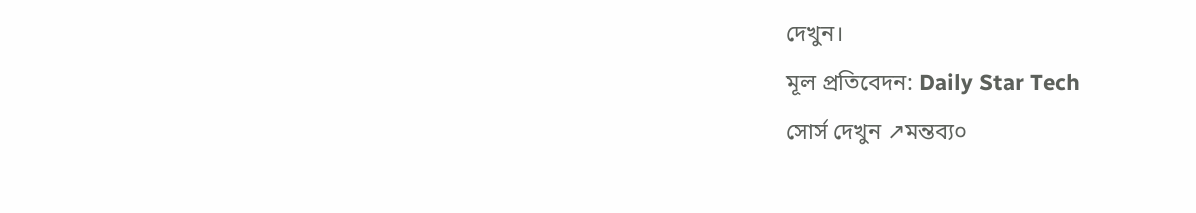দেখুন।
মূল প্রতিবেদন: Daily Star Tech
সোর্স দেখুন ↗মন্তব্য০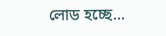লোড হচ্ছে...